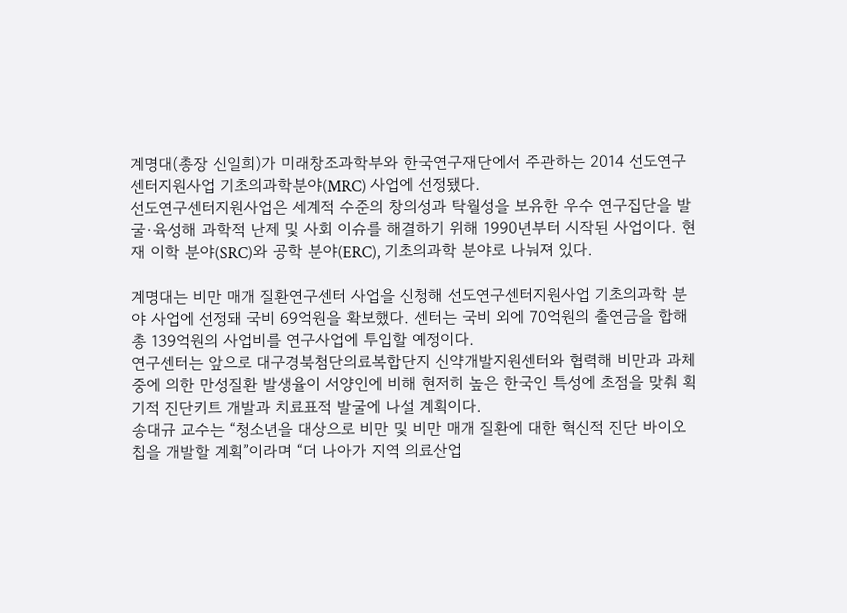계명대(총장 신일희)가 미래창조과학부와 한국연구재단에서 주관하는 2014 선도연구센터지원사업 기초의과학분야(MRC) 사업에 선정됐다.
선도연구센터지원사업은 세계적 수준의 창의성과 탁월성을 보유한 우수 연구집단을 발굴·육성해 과학적 난제 및 사회 이슈를 해결하기 위해 1990년부터 시작된 사업이다. 현재 이학 분야(SRC)와 공학 분야(ERC), 기초의과학 분야로 나눠져 있다.

계명대는 비만 매개 질환연구센터 사업을 신청해 선도연구센터지원사업 기초의과학 분야 사업에 선정돼 국비 69억원을 확보했다. 센터는 국비 외에 70억원의 출연금을 합해 총 139억원의 사업비를 연구사업에 투입할 예정이다.
연구센터는 앞으로 대구경북첨단의료복합단지 신약개발지원센터와 협력해 비만과 과체중에 의한 만성질환 발생율이 서양인에 비해 현저히 높은 한국인 특성에 초점을 맞춰 획기적 진단키트 개발과 치료표적 발굴에 나설 계획이다.
송대규 교수는 “청소년을 대상으로 비만 및 비만 매개 질환에 대한 혁신적 진단 바이오칩을 개발할 계획”이라며 “더 나아가 지역 의료산업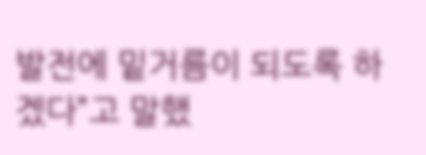발전에 밑거름이 되도록 하겠다”고 말했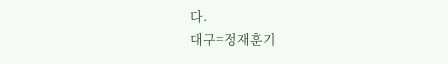다.
대구=정재훈기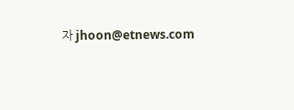자 jhoon@etnews.com